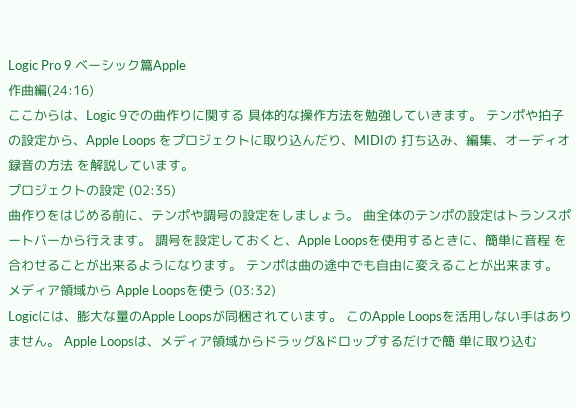Logic Pro 9 ベーシック篇Apple
作曲編(24:16)
ここからは、Logic 9での曲作りに関する 具体的な操作方法を勉強していきます。 テンポや拍子の設定から、Apple Loops をプロジェクトに取り込んだり、MIDIの 打ち込み、編集、オーディオ録音の方法 を解説しています。
プロジェクトの設定 (02:35)
曲作りをはじめる前に、テンポや調号の設定をしましょう。 曲全体のテンポの設定はトランスポートバーから行えます。 調号を設定しておくと、Apple Loopsを使用するときに、簡単に音程 を合わせることが出来るようになります。 テンポは曲の途中でも自由に変えることが出来ます。
メディア領域から Apple Loopsを使う (03:32)
Logicには、膨大な量のApple Loopsが同梱されています。 このApple Loopsを活用しない手はありません。 Apple Loopsは、メディア領域からドラッグ&ドロップするだけで簡 単に取り込む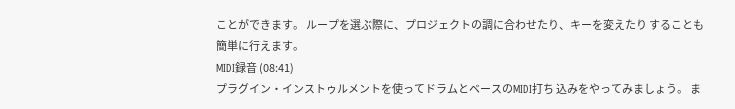ことができます。 ループを選ぶ際に、プロジェクトの調に合わせたり、キーを変えたり することも簡単に行えます。
MIDI録音 (08:41)
プラグイン・インストゥルメントを使ってドラムとベースのMIDI打ち 込みをやってみましょう。 ま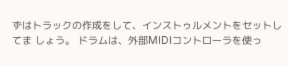ずはトラックの作成をして、インストゥルメントをセットしてま しょう。 ドラムは、外部MIDIコントローラを使っ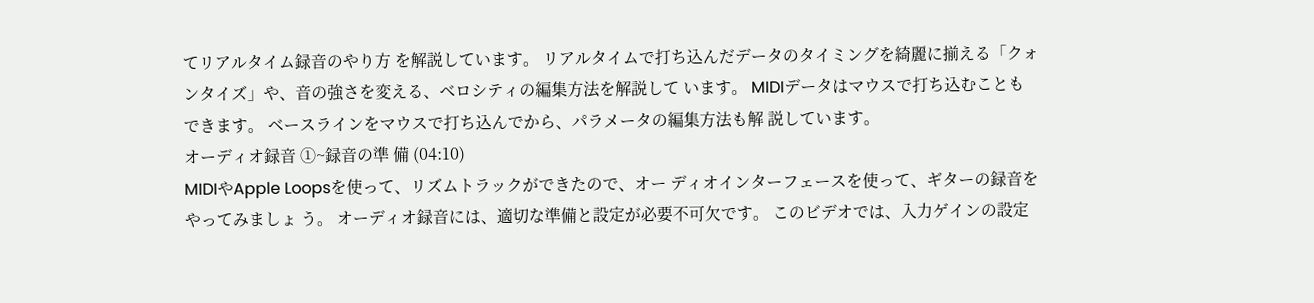てリアルタイム録音のやり方 を解説しています。 リアルタイムで打ち込んだデータのタイミングを綺麗に揃える「クォ ンタイズ」や、音の強さを変える、ベロシティの編集方法を解説して います。 MIDIデータはマウスで打ち込むこともできます。 ベースラインをマウスで打ち込んでから、パラメータの編集方法も解 説しています。
オーディオ録音 ①~録音の準 備 (04:10)
MIDIやApple Loopsを使って、リズムトラックができたので、オー ディオインターフェースを使って、ギターの録音をやってみましょ う。 オーディオ録音には、適切な準備と設定が必要不可欠です。 このビデオでは、入力ゲインの設定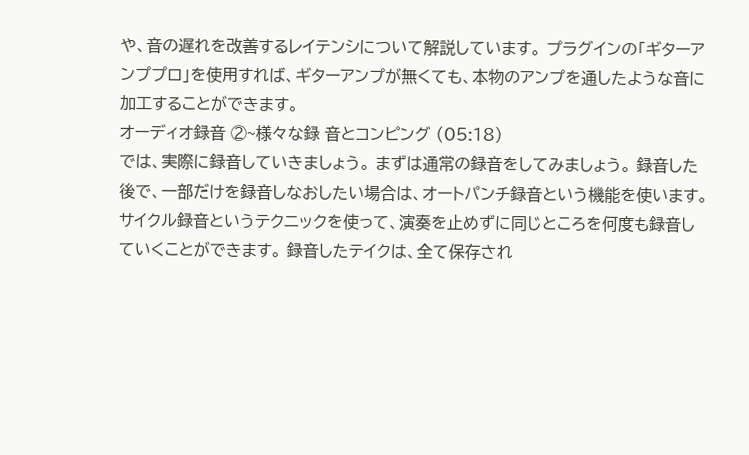や、音の遅れを改善するレイテンシについて解説しています。 プラグインの「ギターアンププロ」を使用すれば、ギターアンプが無くても、本物のアンプを通したような音に加工することができます。
オーディオ録音 ②~様々な録 音とコンピング (05:18)
では、実際に録音していきましょう。 まずは通常の録音をしてみましょう。 録音した後で、一部だけを録音しなおしたい場合は、オートパンチ録音という機能を使います。 サイクル録音というテクニックを使って、演奏を止めずに同じところを何度も録音していくことができます。 録音したテイクは、全て保存され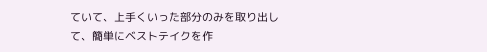ていて、上手くいった部分のみを取り出して、簡単にベストテイクを作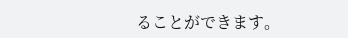ることができます。